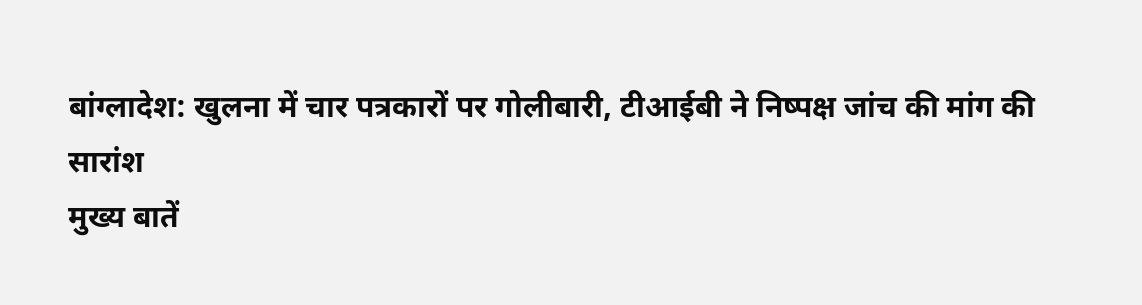बांग्लादेश: खुलना में चार पत्रकारों पर गोलीबारी, टीआईबी ने निष्पक्ष जांच की मांग की
सारांश
मुख्य बातें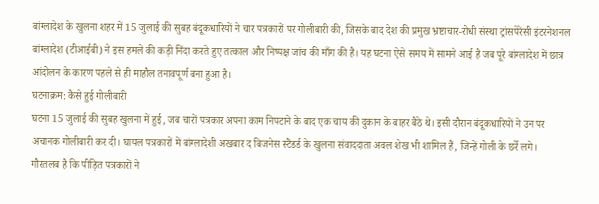बांग्लादेश के खुलना शहर में 15 जुलाई की सुबह बंदूकधारियों ने चार पत्रकारों पर गोलीबारी की, जिसके बाद देश की प्रमुख भ्रष्टाचार-रोधी संस्था ट्रांसपेरेंसी इंटरनेशनल बांग्लादेश (टीआईबी) ने इस हमले की कड़ी निंदा करते हुए तत्काल और निष्पक्ष जांच की माँग की है। यह घटना ऐसे समय में सामने आई है जब पूरे बांग्लादेश में छात्र आंदोलन के कारण पहले से ही माहौल तनावपूर्ण बना हुआ है।
घटनाक्रम: कैसे हुई गोलीबारी
घटना 15 जुलाई की सुबह खुलना में हुई, जब चारों पत्रकार अपना काम निपटाने के बाद एक चाय की दुकान के बाहर बैठे थे। इसी दौरान बंदूकधारियों ने उन पर अचानक गोलीबारी कर दी। घायल पत्रकारों में बांग्लादेशी अखबार द बिजनेस स्टैंडर्ड के खुलना संवाददाता अवल शेख भी शामिल हैं, जिन्हें गोली के छर्रे लगे।
गौरतलब है कि पीड़ित पत्रकारों ने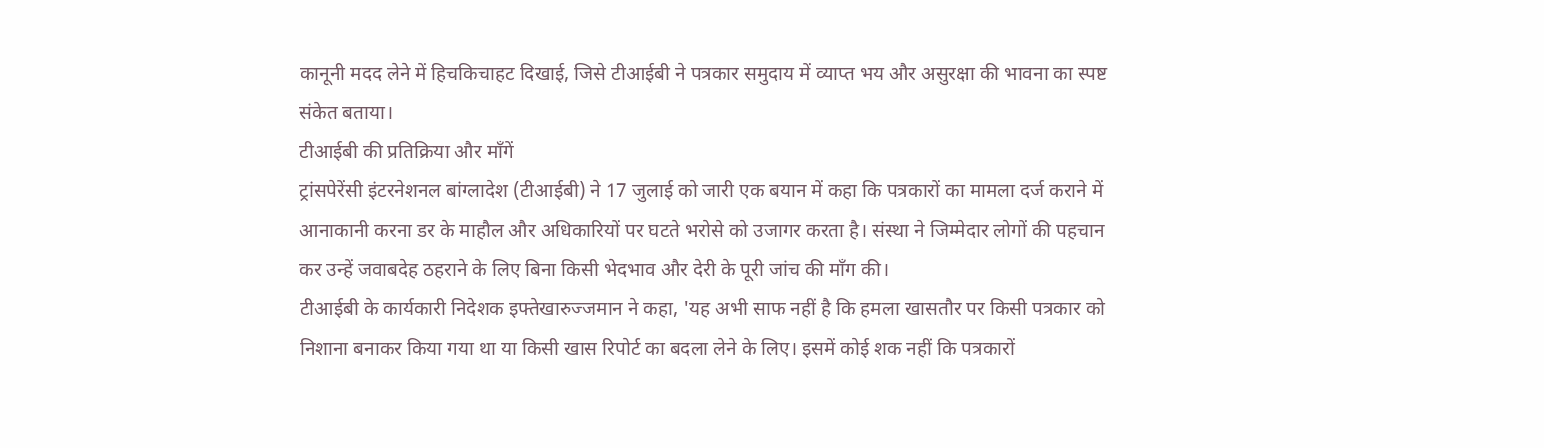कानूनी मदद लेने में हिचकिचाहट दिखाई, जिसे टीआईबी ने पत्रकार समुदाय में व्याप्त भय और असुरक्षा की भावना का स्पष्ट संकेत बताया।
टीआईबी की प्रतिक्रिया और माँगें
ट्रांसपेरेंसी इंटरनेशनल बांग्लादेश (टीआईबी) ने 17 जुलाई को जारी एक बयान में कहा कि पत्रकारों का मामला दर्ज कराने में आनाकानी करना डर के माहौल और अधिकारियों पर घटते भरोसे को उजागर करता है। संस्था ने जिम्मेदार लोगों की पहचान कर उन्हें जवाबदेह ठहराने के लिए बिना किसी भेदभाव और देरी के पूरी जांच की माँग की।
टीआईबी के कार्यकारी निदेशक इफ्तेखारुज्जमान ने कहा, 'यह अभी साफ नहीं है कि हमला खासतौर पर किसी पत्रकार को निशाना बनाकर किया गया था या किसी खास रिपोर्ट का बदला लेने के लिए। इसमें कोई शक नहीं कि पत्रकारों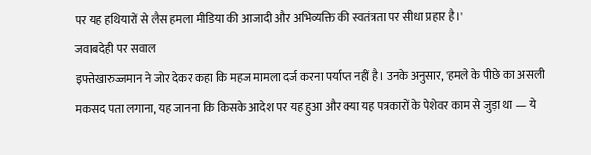पर यह हथियारों से लैस हमला मीडिया की आजादी और अभिव्यक्ति की स्वतंत्रता पर सीधा प्रहार है।'
जवाबदेही पर सवाल
इफ्तेखारुज्जमान ने जोर देकर कहा कि महज मामला दर्ज करना पर्याप्त नहीं है। उनके अनुसार, 'हमले के पीछे का असली मकसद पता लगाना, यह जानना कि किसके आदेश पर यह हुआ और क्या यह पत्रकारों के पेशेवर काम से जुड़ा था — ये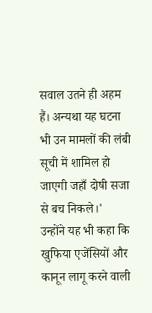सवाल उतने ही अहम हैं। अन्यथा यह घटना भी उन मामलों की लंबी सूची में शामिल हो जाएगी जहाँ दोषी सजा से बच निकले।'
उन्होंने यह भी कहा कि खुफिया एजेंसियों और कानून लागू करने वाली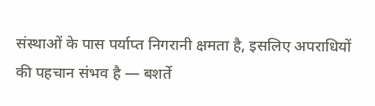संस्थाओं के पास पर्याप्त निगरानी क्षमता है, इसलिए अपराधियों की पहचान संभव है — बशर्ते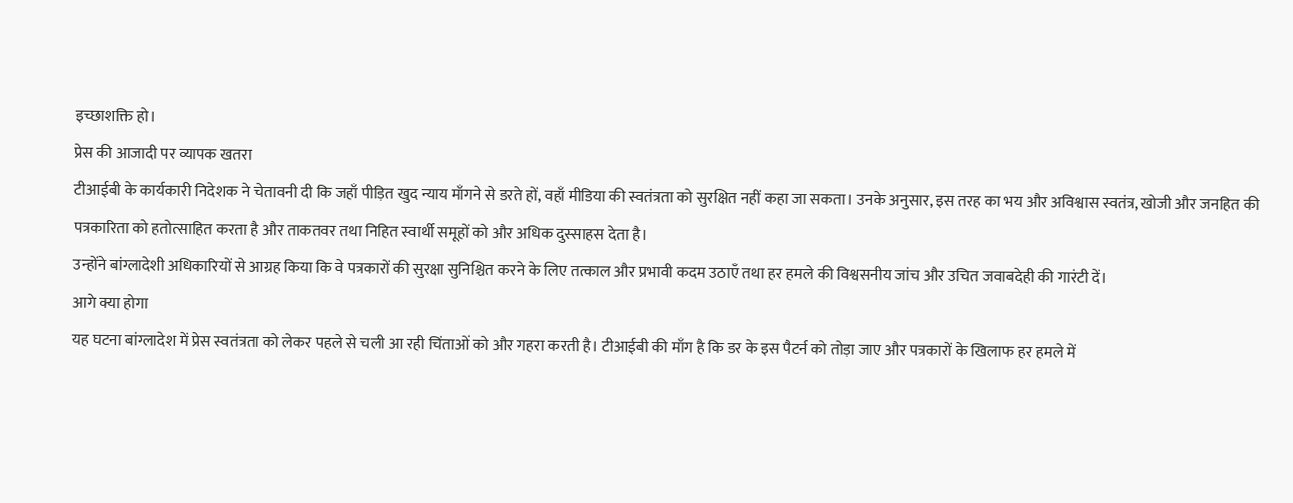इच्छाशक्ति हो।
प्रेस की आजादी पर व्यापक खतरा
टीआईबी के कार्यकारी निदेशक ने चेतावनी दी कि जहाँ पीड़ित खुद न्याय माँगने से डरते हों, वहाँ मीडिया की स्वतंत्रता को सुरक्षित नहीं कहा जा सकता। उनके अनुसार, इस तरह का भय और अविश्वास स्वतंत्र, खोजी और जनहित की पत्रकारिता को हतोत्साहित करता है और ताकतवर तथा निहित स्वार्थी समूहों को और अधिक दुस्साहस देता है।
उन्होंने बांग्लादेशी अधिकारियों से आग्रह किया कि वे पत्रकारों की सुरक्षा सुनिश्चित करने के लिए तत्काल और प्रभावी कदम उठाएँ तथा हर हमले की विश्वसनीय जांच और उचित जवाबदेही की गारंटी दें।
आगे क्या होगा
यह घटना बांग्लादेश में प्रेस स्वतंत्रता को लेकर पहले से चली आ रही चिंताओं को और गहरा करती है। टीआईबी की माँग है कि डर के इस पैटर्न को तोड़ा जाए और पत्रकारों के खिलाफ हर हमले में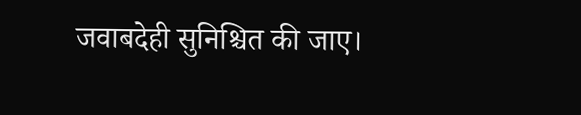जवाबदेही सुनिश्चित की जाए।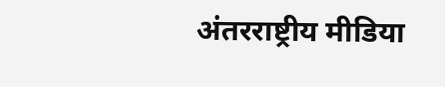अंतरराष्ट्रीय मीडिया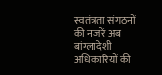स्वतंत्रता संगठनों की नजरें अब बांग्लादेशी अधिकारियों की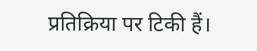प्रतिक्रिया पर टिकी हैं।